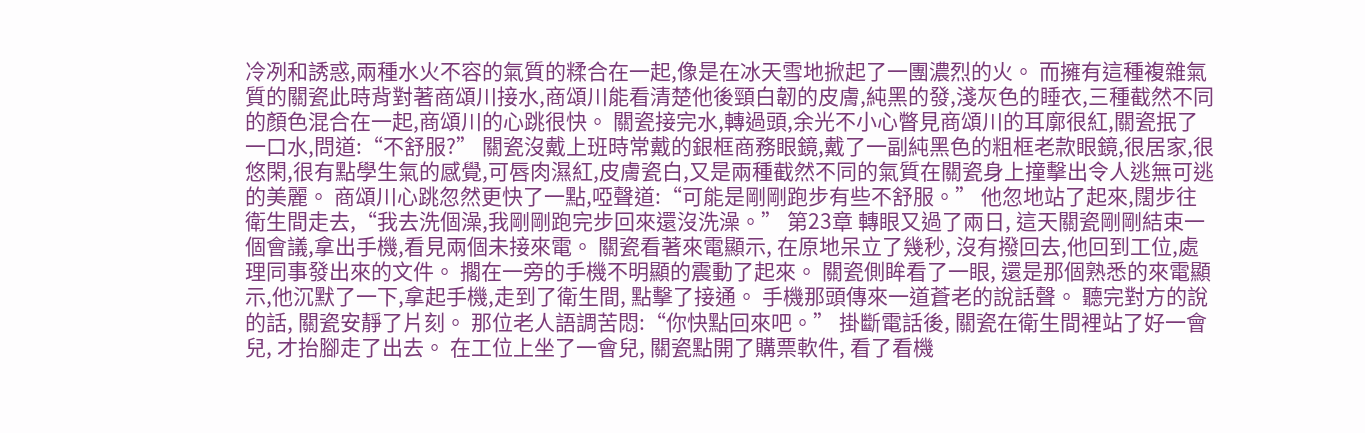冷冽和誘惑,兩種水火不容的氣質的糅合在一起,像是在冰天雪地掀起了一團濃烈的火。 而擁有這種複雜氣質的關瓷此時背對著商頌川接水,商頌川能看清楚他後頸白韌的皮膚,純黑的發,淺灰色的睡衣,三種截然不同的顏色混合在一起,商頌川的心跳很快。 關瓷接完水,轉過頭,余光不小心瞥見商頌川的耳廓很紅,關瓷抿了一口水,問道:“不舒服?” 關瓷沒戴上班時常戴的銀框商務眼鏡,戴了一副純黑色的粗框老款眼鏡,很居家,很悠閑,很有點學生氣的感覺,可唇肉濕紅,皮膚瓷白,又是兩種截然不同的氣質在關瓷身上撞擊出令人逃無可逃的美麗。 商頌川心跳忽然更快了一點,啞聲道:“可能是剛剛跑步有些不舒服。” 他忽地站了起來,闊步往衛生間走去,“我去洗個澡,我剛剛跑完步回來還沒洗澡。” 第23章 轉眼又過了兩日, 這天關瓷剛剛結束一個會議,拿出手機,看見兩個未接來電。 關瓷看著來電顯示, 在原地呆立了幾秒, 沒有撥回去,他回到工位,處理同事發出來的文件。 擱在一旁的手機不明顯的震動了起來。 關瓷側眸看了一眼, 還是那個熟悉的來電顯示,他沉默了一下,拿起手機,走到了衛生間, 點擊了接通。 手機那頭傳來一道蒼老的說話聲。 聽完對方的說的話, 關瓷安靜了片刻。 那位老人語調苦悶:“你快點回來吧。” 掛斷電話後, 關瓷在衛生間裡站了好一會兒, 才抬腳走了出去。 在工位上坐了一會兒, 關瓷點開了購票軟件, 看了看機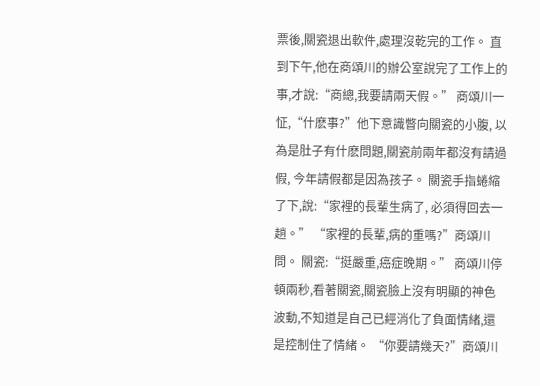票後,關瓷退出軟件,處理沒乾完的工作。 直到下午,他在商頌川的辦公室說完了工作上的事,才說:“商總,我要請兩天假。” 商頌川一怔,“什麽事?”他下意識瞥向關瓷的小腹, 以為是肚子有什麽問題,關瓷前兩年都沒有請過假, 今年請假都是因為孩子。 關瓷手指蜷縮了下,說:“家裡的長輩生病了, 必須得回去一趟。” “家裡的長輩,病的重嗎?”商頌川問。 關瓷:“挺嚴重,癌症晚期。” 商頌川停頓兩秒,看著關瓷,關瓷臉上沒有明顯的神色波動,不知道是自己已經消化了負面情緒,還是控制住了情緒。 “你要請幾天?”商頌川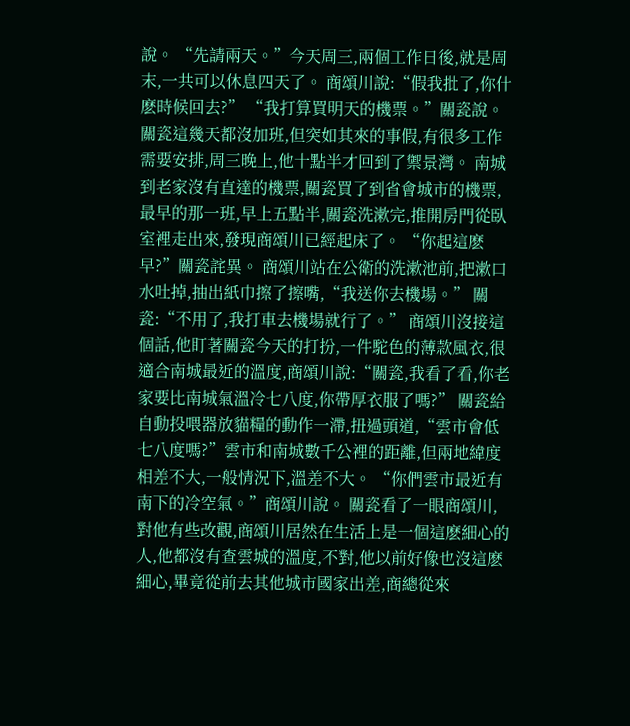說。 “先請兩天。”今天周三,兩個工作日後,就是周末,一共可以休息四天了。 商頌川說:“假我批了,你什麽時候回去?” “我打算買明天的機票。”關瓷說。 關瓷這幾天都沒加班,但突如其來的事假,有很多工作需要安排,周三晚上,他十點半才回到了禦景灣。 南城到老家沒有直達的機票,關瓷買了到省會城市的機票,最早的那一班,早上五點半,關瓷洗漱完,推開房門從臥室裡走出來,發現商頌川已經起床了。 “你起這麽早?”關瓷詫異。 商頌川站在公衛的洗漱池前,把漱口水吐掉,抽出紙巾擦了擦嘴,“我送你去機場。” 關瓷:“不用了,我打車去機場就行了。” 商頌川沒接這個話,他盯著關瓷今天的打扮,一件駝色的薄款風衣,很適合南城最近的溫度,商頌川說:“關瓷,我看了看,你老家要比南城氣溫冷七八度,你帶厚衣服了嗎?” 關瓷給自動投喂器放貓糧的動作一滯,扭過頭道,“雲市會低七八度嗎?”雲市和南城數千公裡的距離,但兩地緯度相差不大,一般情況下,溫差不大。 “你們雲市最近有南下的冷空氣。”商頌川說。 關瓷看了一眼商頌川,對他有些改觀,商頌川居然在生活上是一個這麽細心的人,他都沒有查雲城的溫度,不對,他以前好像也沒這麽細心,畢竟從前去其他城市國家出差,商總從來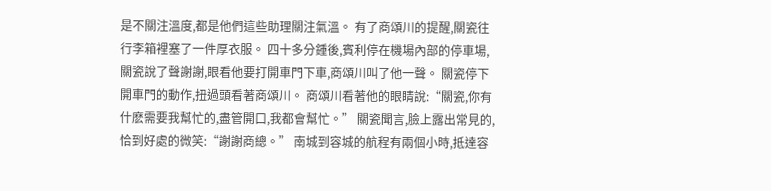是不關注溫度,都是他們這些助理關注氣溫。 有了商頌川的提醒,關瓷往行李箱裡塞了一件厚衣服。 四十多分鍾後,賓利停在機場內部的停車場,關瓷說了聲謝謝,眼看他要打開車門下車,商頌川叫了他一聲。 關瓷停下開車門的動作,扭過頭看著商頌川。 商頌川看著他的眼睛說:“關瓷,你有什麽需要我幫忙的,盡管開口,我都會幫忙。” 關瓷聞言,臉上露出常見的,恰到好處的微笑:“謝謝商總。” 南城到容城的航程有兩個小時,抵達容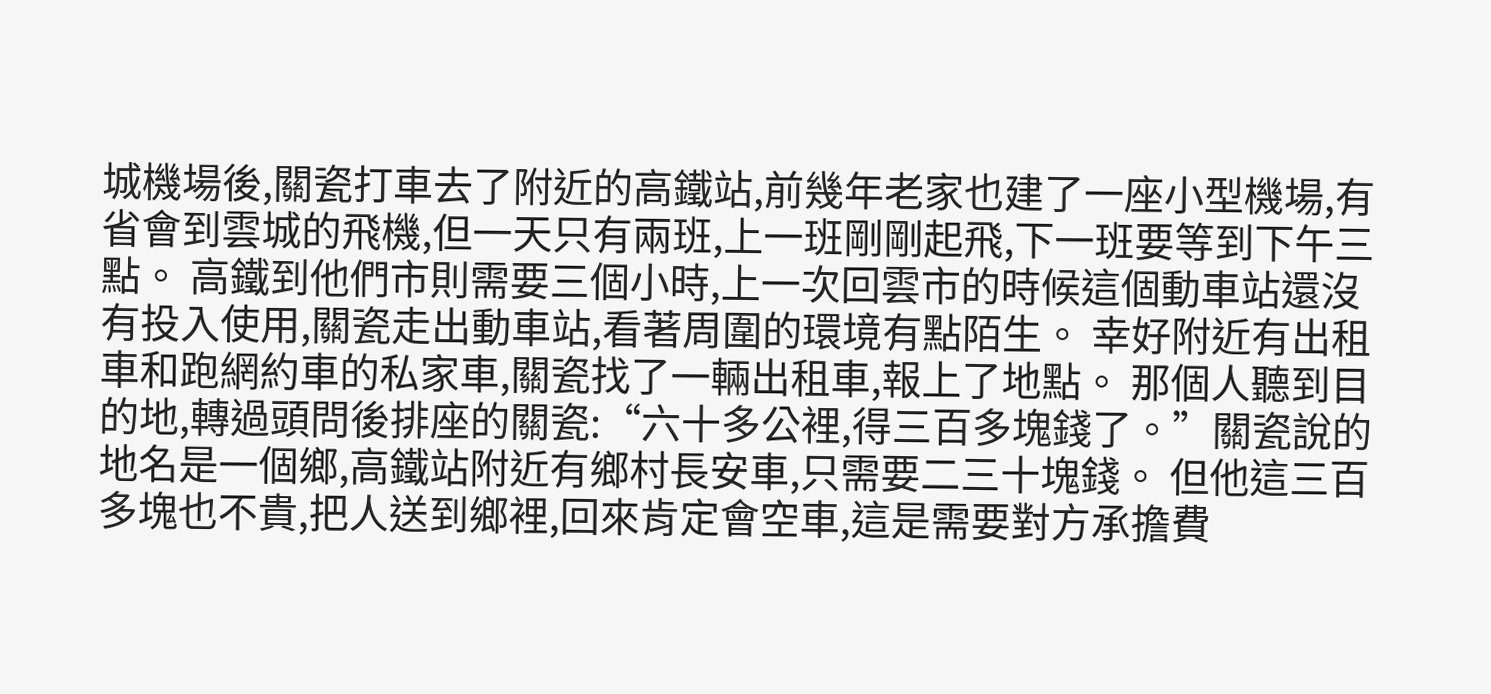城機場後,關瓷打車去了附近的高鐵站,前幾年老家也建了一座小型機場,有省會到雲城的飛機,但一天只有兩班,上一班剛剛起飛,下一班要等到下午三點。 高鐵到他們市則需要三個小時,上一次回雲市的時候這個動車站還沒有投入使用,關瓷走出動車站,看著周圍的環境有點陌生。 幸好附近有出租車和跑網約車的私家車,關瓷找了一輛出租車,報上了地點。 那個人聽到目的地,轉過頭問後排座的關瓷:“六十多公裡,得三百多塊錢了。”關瓷說的地名是一個鄉,高鐵站附近有鄉村長安車,只需要二三十塊錢。 但他這三百多塊也不貴,把人送到鄉裡,回來肯定會空車,這是需要對方承擔費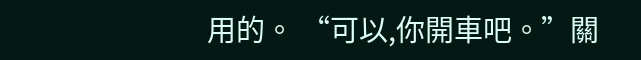用的。 “可以,你開車吧。”關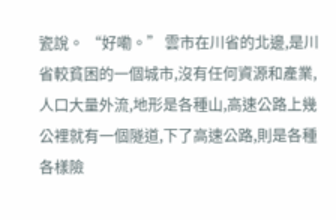瓷說。 “好嘞。” 雲市在川省的北邊,是川省較貧困的一個城市,沒有任何資源和產業,人口大量外流,地形是各種山,高速公路上幾公裡就有一個隧道,下了高速公路,則是各種各樣險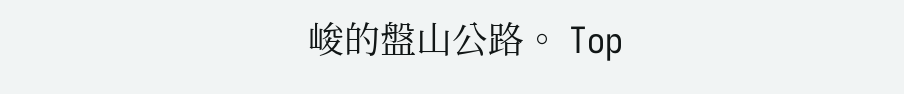峻的盤山公路。 Top